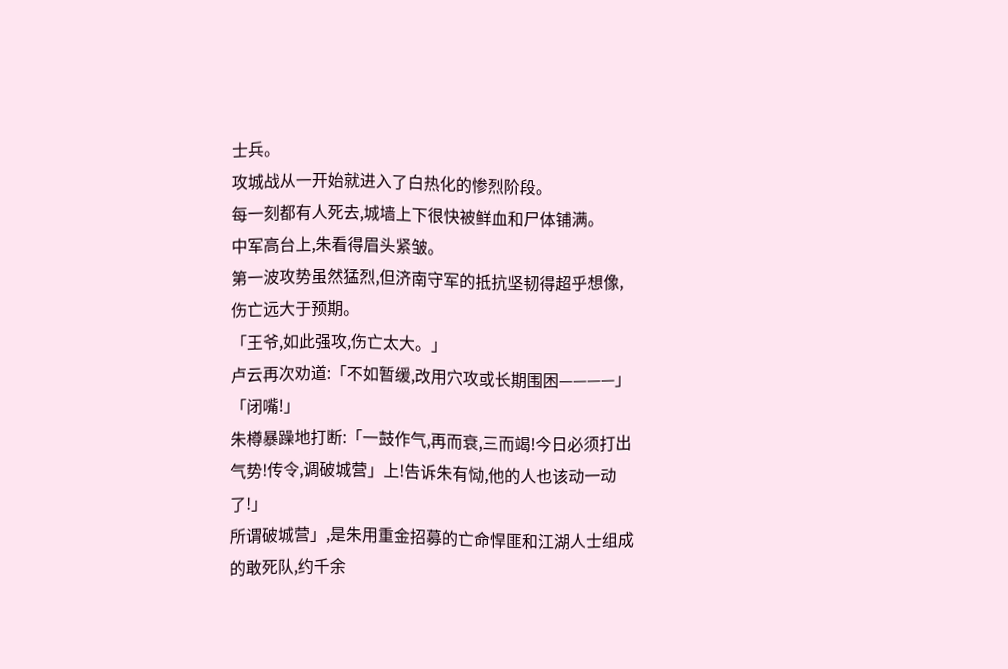士兵。
攻城战从一开始就进入了白热化的惨烈阶段。
每一刻都有人死去,城墙上下很快被鲜血和尸体铺满。
中军高台上,朱看得眉头紧皱。
第一波攻势虽然猛烈,但济南守军的抵抗坚韧得超乎想像,伤亡远大于预期。
「王爷,如此强攻,伤亡太大。」
卢云再次劝道:「不如暂缓,改用穴攻或长期围困————」
「闭嘴!」
朱樽暴躁地打断:「一鼓作气,再而衰,三而竭!今日必须打出气势!传令,调破城营」上!告诉朱有恸,他的人也该动一动了!」
所谓破城营」,是朱用重金招募的亡命悍匪和江湖人士组成的敢死队,约千余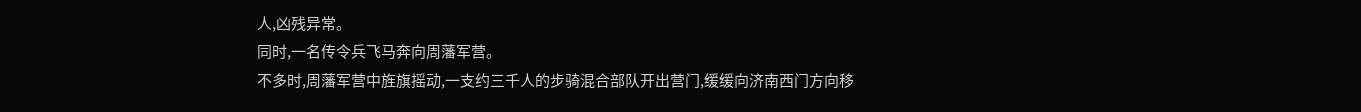人,凶残异常。
同时,一名传令兵飞马奔向周藩军营。
不多时,周藩军营中旌旗摇动,一支约三千人的步骑混合部队开出营门,缓缓向济南西门方向移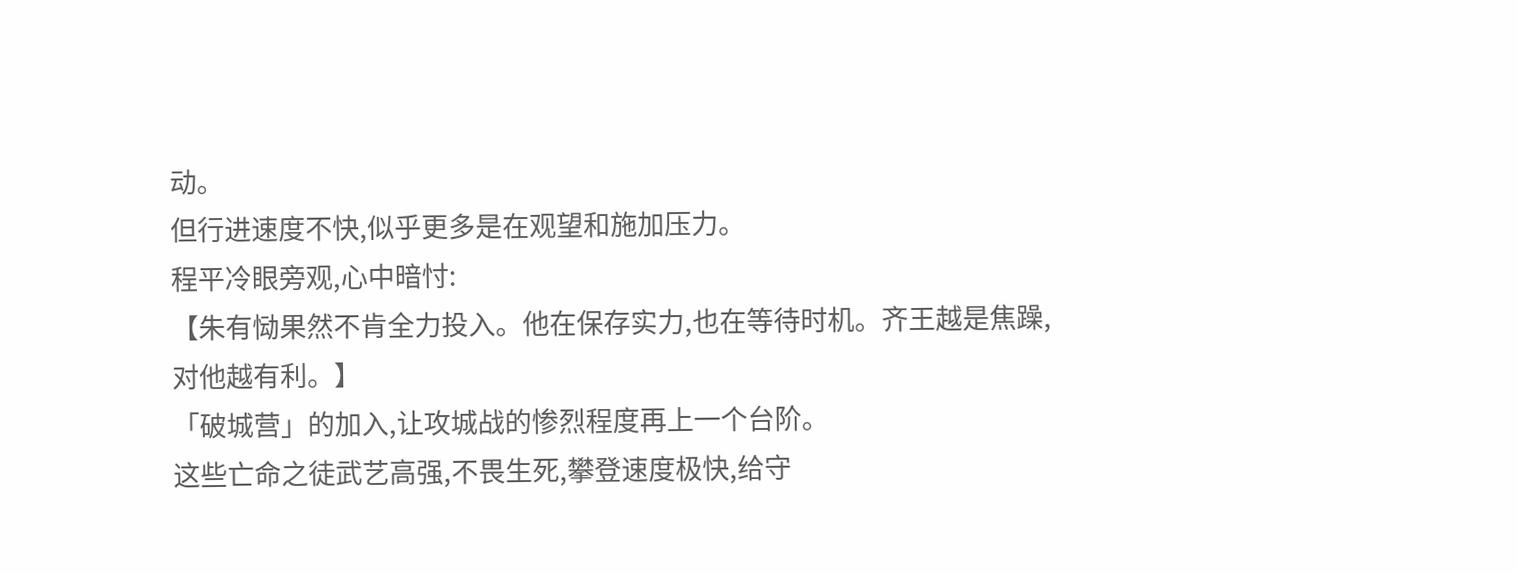动。
但行进速度不快,似乎更多是在观望和施加压力。
程平冷眼旁观,心中暗忖:
【朱有恸果然不肯全力投入。他在保存实力,也在等待时机。齐王越是焦躁,对他越有利。】
「破城营」的加入,让攻城战的惨烈程度再上一个台阶。
这些亡命之徒武艺高强,不畏生死,攀登速度极快,给守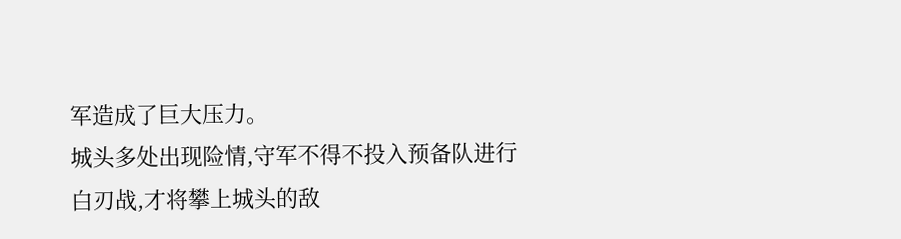军造成了巨大压力。
城头多处出现险情,守军不得不投入预备队进行白刃战,才将攀上城头的敌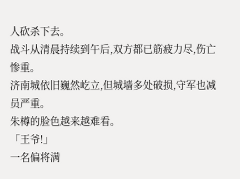人砍杀下去。
战斗从清晨持续到午后,双方都已筋疲力尽,伤亡惨重。
济南城依旧巍然屹立,但城墙多处破损,守军也减员严重。
朱樽的脸色越来越难看。
「王爷!」
一名偏将满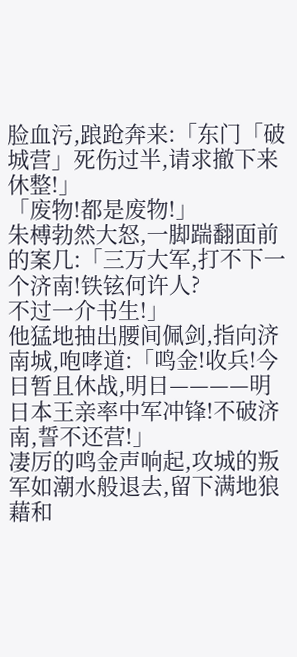脸血污,踉跄奔来:「东门「破城营」死伤过半,请求撤下来休整!」
「废物!都是废物!」
朱榑勃然大怒,一脚踹翻面前的案几:「三万大军,打不下一个济南!铁铉何许人?
不过一介书生!」
他猛地抽出腰间佩剑,指向济南城,咆哮道:「鸣金!收兵!今日暂且休战,明日————明日本王亲率中军冲锋!不破济南,誓不还营!」
凄厉的鸣金声响起,攻城的叛军如潮水般退去,留下满地狼藉和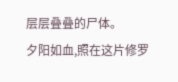层层叠叠的尸体。
夕阳如血,照在这片修罗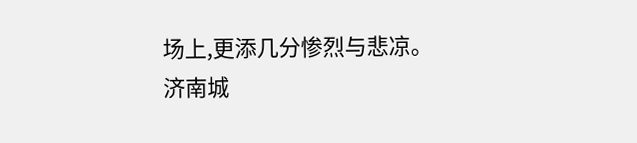场上,更添几分惨烈与悲凉。
济南城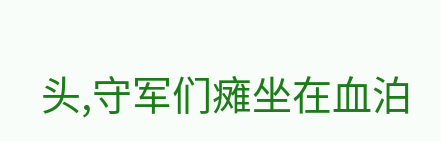头,守军们瘫坐在血泊